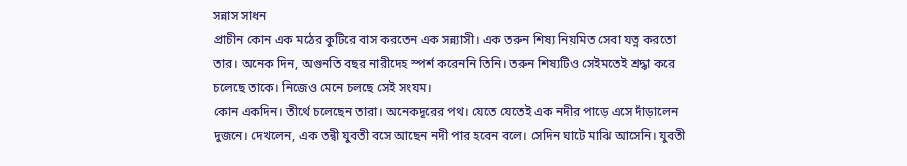সন্নাস সাধন
প্রাচীন কোন এক মঠের কুটিরে বাস করতেন এক সন্ন্যাসী। এক তরুন শিষ্য নিয়মিত সেবা যত্ন করতো তার। অনেক দিন, অগুনতি বছর নারীদেহ স্পর্শ করেননি তিনি। তরুন শিষ্যটিও সেইমতেই শ্রদ্ধা করে চলেছে তাকে। নিজেও মেনে চলছে সেই সংযম।
কোন একদিন। তীর্থে চলেছেন তারা। অনেকদূরের পথ। যেতে যেতেই এক নদীর পাড়ে এসে দাঁড়ালেন দুজনে। দেখলেন, এক তন্বী যুবতী বসে আছেন নদী পার হবেন বলে। সেদিন ঘাটে মাঝি আসেনি। যুবতী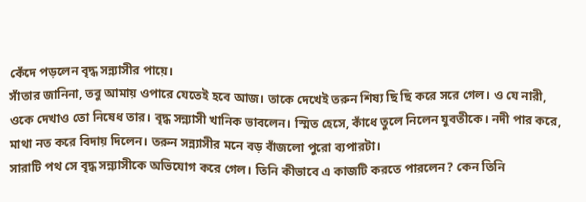কেঁদে পড়লেন বৃদ্ধ সন্ন্যাসীর পায়ে।
সাঁতার জানিনা, তবু আমায় ওপারে যেতেই হবে আজ। তাকে দেখেই তরুন শিষ্য ছি ছি করে সরে গেল। ও যে নারী, ওকে দেখাও তো নিষেধ তার। বৃদ্ধ সন্ন্যাসী খানিক ভাবলেন। স্মিত হেসে, কাঁধে তুলে নিলেন যুবতীকে। নদী পার করে, মাথা নত করে বিদায় দিলেন। তরুন সন্ন্যাসীর মনে বড় বাঁজলো পুরো ব্যপারটা।
সারাটি পথ সে বৃদ্ধ সন্ন্যাসীকে অভিযোগ করে গেল। তিনি কীভাবে এ কাজটি করতে পারলেন? কেন তিনি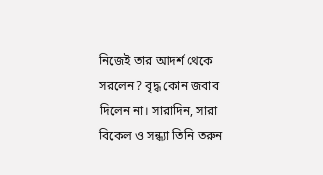নিজেই তার আদর্শ থেকে সরলেন? বৃদ্ধ কোন জবাব দিলেন না। সারাদিন, সারা বিকেল ও সন্ধ্যা তিনি তরুন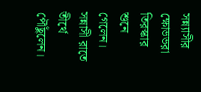সন্ন্যাসীর ক্ষোভভরা তিরস্কার শুনে গেলেন।
সন্নাসী রাতে তীর্থে পৌঁছুলেন।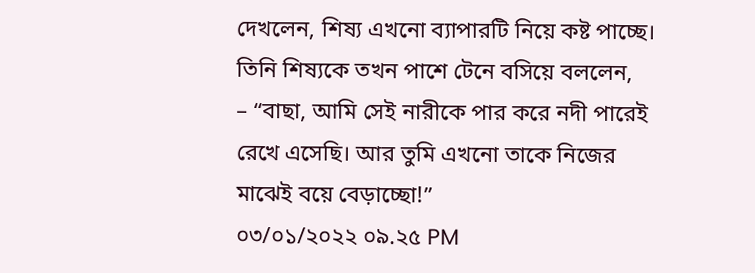দেখলেন, শিষ্য এখনো ব্যাপারটি নিয়ে কষ্ট পাচ্ছে। তিনি শিষ্যকে তখন পাশে টেনে বসিয়ে বললেন,
– “বাছা, আমি সেই নারীকে পার করে নদী পারেই রেখে এসেছি। আর তুমি এখনো তাকে নিজের মাঝেই বয়ে বেড়াচ্ছো!”
০৩/০১/২০২২ ০৯.২৫ PM